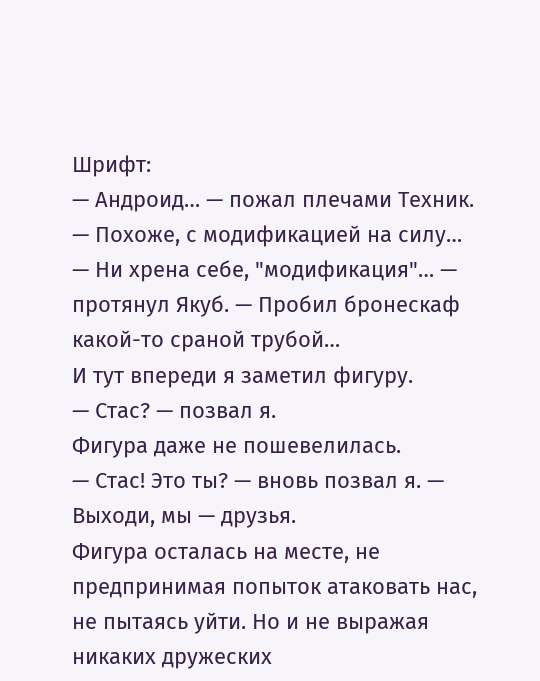Шрифт:
— Андроид… — пожал плечами Техник. — Похоже, с модификацией на силу…
— Ни хрена себе, "модификация"… — протянул Якуб. — Пробил бронескаф какой-то сраной трубой…
И тут впереди я заметил фигуру.
— Стас? — позвал я.
Фигура даже не пошевелилась.
— Стас! Это ты? — вновь позвал я. — Выходи, мы — друзья.
Фигура осталась на месте, не предпринимая попыток атаковать нас, не пытаясь уйти. Но и не выражая никаких дружеских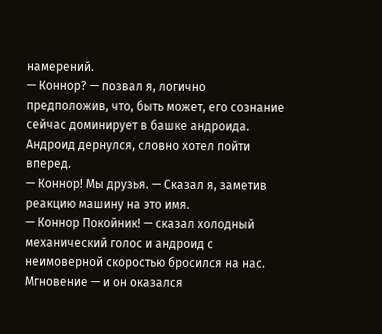намерений.
— Коннор? — позвал я, логично предположив, что, быть может, его сознание сейчас доминирует в башке андроида.
Андроид дернулся, словно хотел пойти вперед.
— Коннор! Мы друзья. — Сказал я, заметив реакцию машину на это имя.
— Коннор Покойник! — сказал холодный механический голос и андроид с неимоверной скоростью бросился на нас. Мгновение — и он оказался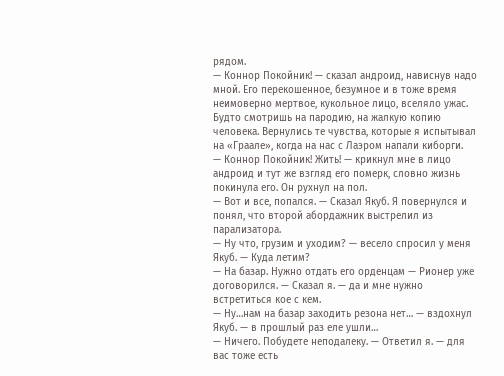рядом.
— Коннор Покойник! — сказал андроид, нависнув надо мной. Его перекошенное, безумное и в тоже время неимоверно мертвое, кукольное лицо, вселяло ужас. Будто смотришь на пародию, на жалкую копию человека. Вернулись те чувства, которые я испытывал на «Граале», когда на нас с Лаэром напали киборги.
— Коннор Покойник! Жить! — крикнул мне в лицо андроид и тут же взгляд его померк, словно жизнь покинула его. Он рухнул на пол.
— Вот и все, попался. — Сказал Якуб. Я повернулся и понял, что второй абордажник выстрелил из парализатора.
— Ну что, грузим и уходим? — весело спросил у меня Якуб. — Куда летим?
— На базар. Нужно отдать его орденцам — Рионер уже договорился. — Сказал я. — да и мне нужно встретиться кое с кем.
— Ну…нам на базар заходить резона нет… — вздохнул Якуб. — в прошлый раз еле ушли…
— Ничего. Побудете неподалеку. — Ответил я. — для вас тоже есть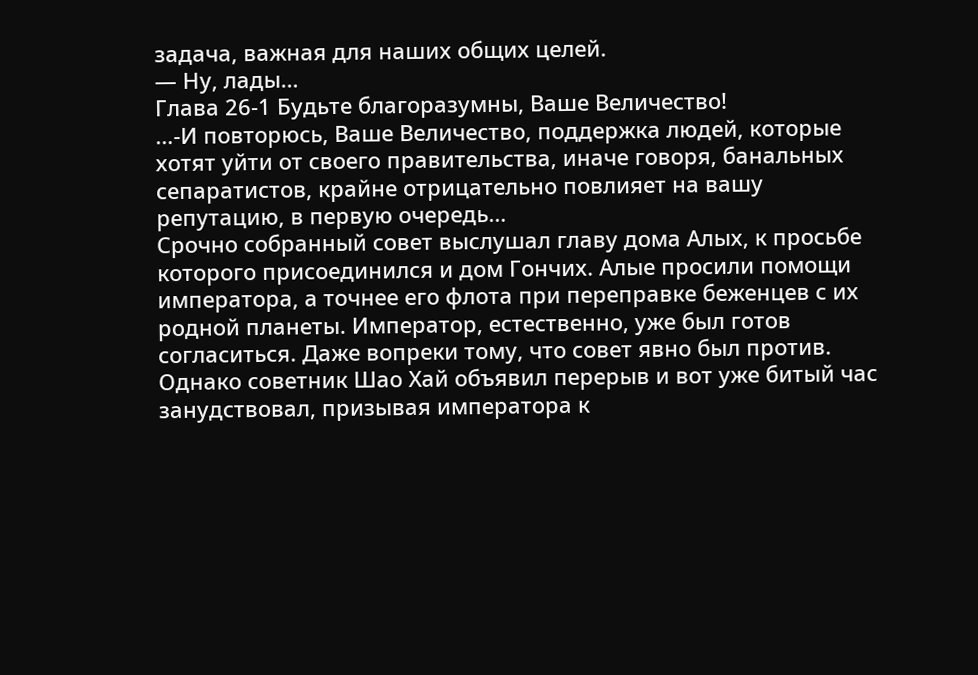задача, важная для наших общих целей.
— Ну, лады…
Глава 26-1 Будьте благоразумны, Ваше Величество!
…-И повторюсь, Ваше Величество, поддержка людей, которые хотят уйти от своего правительства, иначе говоря, банальных сепаратистов, крайне отрицательно повлияет на вашу репутацию, в первую очередь…
Срочно собранный совет выслушал главу дома Алых, к просьбе которого присоединился и дом Гончих. Алые просили помощи императора, а точнее его флота при переправке беженцев с их родной планеты. Император, естественно, уже был готов согласиться. Даже вопреки тому, что совет явно был против. Однако советник Шао Хай объявил перерыв и вот уже битый час занудствовал, призывая императора к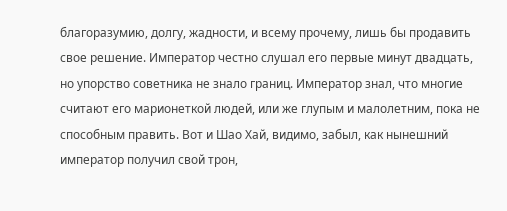благоразумию, долгу, жадности, и всему прочему, лишь бы продавить свое решение. Император честно слушал его первые минут двадцать, но упорство советника не знало границ. Император знал, что многие считают его марионеткой людей, или же глупым и малолетним, пока не способным править. Вот и Шао Хай, видимо, забыл, как нынешний император получил свой трон,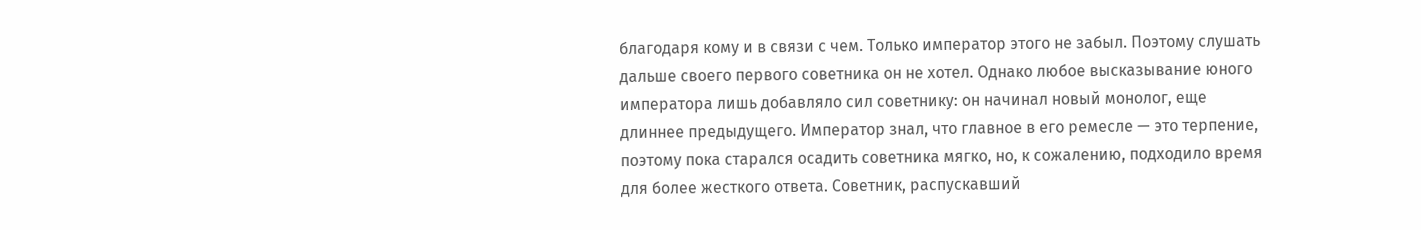благодаря кому и в связи с чем. Только император этого не забыл. Поэтому слушать дальше своего первого советника он не хотел. Однако любое высказывание юного императора лишь добавляло сил советнику: он начинал новый монолог, еще длиннее предыдущего. Император знал, что главное в его ремесле — это терпение, поэтому пока старался осадить советника мягко, но, к сожалению, подходило время для более жесткого ответа. Советник, распускавший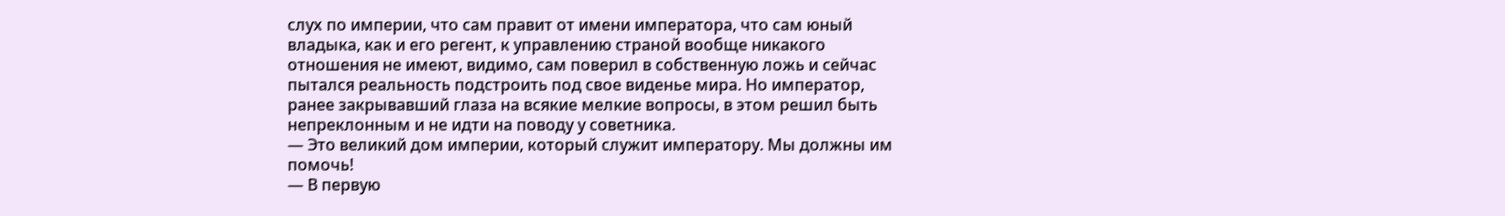слух по империи, что сам правит от имени императора, что сам юный владыка, как и его регент, к управлению страной вообще никакого отношения не имеют, видимо, сам поверил в собственную ложь и сейчас пытался реальность подстроить под свое виденье мира. Но император, ранее закрывавший глаза на всякие мелкие вопросы, в этом решил быть непреклонным и не идти на поводу у советника.
— Это великий дом империи, который служит императору. Мы должны им помочь!
— В первую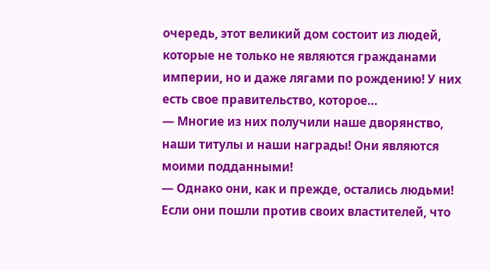очередь, этот великий дом состоит из людей, которые не только не являются гражданами империи, но и даже лягами по рождению! У них есть свое правительство, которое…
— Многие из них получили наше дворянство, наши титулы и наши награды! Они являются моими подданными!
— Однако они, как и прежде, остались людьми! Если они пошли против своих властителей, что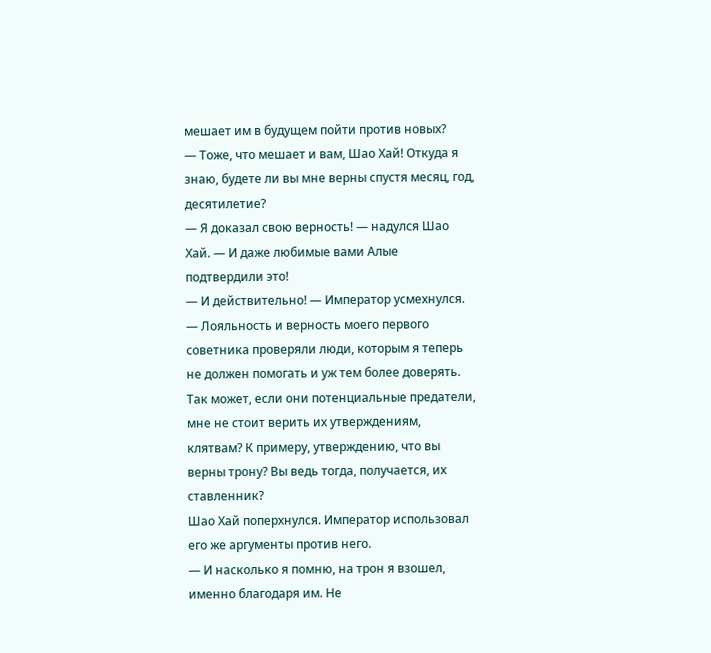мешает им в будущем пойти против новых?
— Тоже, что мешает и вам, Шао Хай! Откуда я знаю, будете ли вы мне верны спустя месяц, год, десятилетие?
— Я доказал свою верность! — надулся Шао Хай. — И даже любимые вами Алые подтвердили это!
— И действительно! — Император усмехнулся. — Лояльность и верность моего первого советника проверяли люди, которым я теперь не должен помогать и уж тем более доверять. Так может, если они потенциальные предатели, мне не стоит верить их утверждениям, клятвам? К примеру, утверждению, что вы верны трону? Вы ведь тогда, получается, их ставленник?
Шао Хай поперхнулся. Император использовал его же аргументы против него.
— И насколько я помню, на трон я взошел, именно благодаря им. Не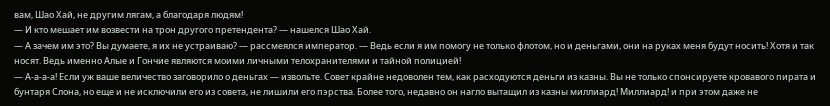вам, Шао Хай, не другим лягам, а благодаря людям!
— И кто мешает им возвести на трон другого претендента? — нашелся Шао Хай.
— А зачем им это? Вы думаете, я их не устраиваю? — рассмеялся император. — Ведь если я им помогу не только флотом, но и деньгами, они на руках меня будут носить! Хотя и так носят. Ведь именно Алые и Гончие являются моими личными телохранителями и тайной полицией!
— А-а-а-а! Если уж ваше величество заговорило о деньгах — извольте. Совет крайне недоволен тем, как расходуются деньги из казны. Вы не только спонсируете кровавого пирата и бунтаря Слона, но еще и не исключили его из совета, не лишили его пэрства. Более того, недавно он нагло вытащил из казны миллиард! Миллиард! и при этом даже не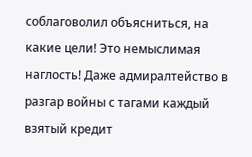соблаговолил объясниться, на какие цели! Это немыслимая наглость! Даже адмиралтейство в разгар войны с тагами каждый взятый кредит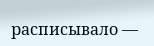расписывало —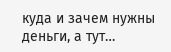куда и зачем нужны деньги, а тут…